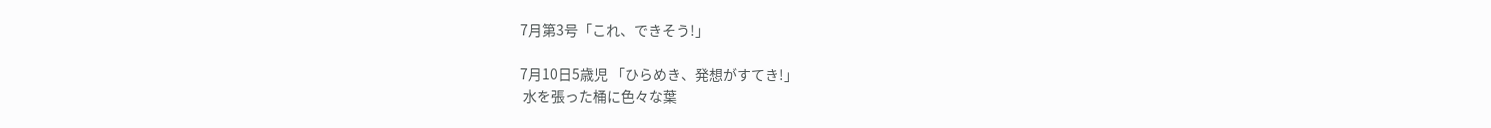7月第3号「これ、できそう!」

7月10日5歳児 「ひらめき、発想がすてき!」
 水を張った桶に色々な葉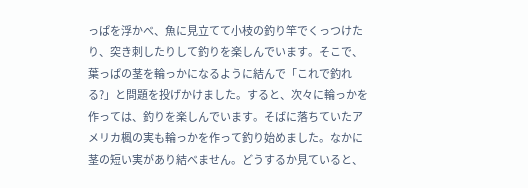っぱを浮かべ、魚に見立てて小枝の釣り竿でくっつけたり、突き刺したりして釣りを楽しんでいます。そこで、葉っぱの茎を輪っかになるように結んで「これで釣れる?」と問題を投げかけました。すると、次々に輪っかを作っては、釣りを楽しんでいます。そばに落ちていたアメリカ楓の実も輪っかを作って釣り始めました。なかに茎の短い実があり結べません。どうするか見ていると、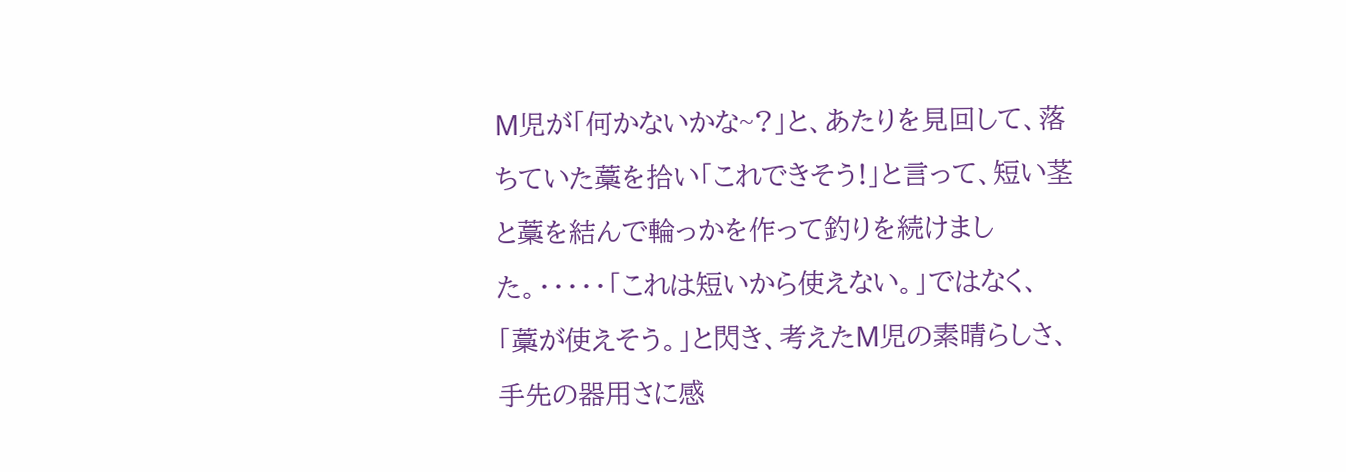M児が「何かないかな~?」と、あたりを見回して、落ちていた藁を拾い「これできそう!」と言って、短い茎と藁を結んで輪っかを作って釣りを続けました。・・・・・「これは短いから使えない。」ではなく、「藁が使えそう。」と閃き、考えたM児の素晴らしさ、手先の器用さに感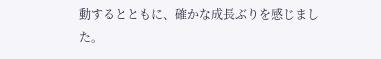動するとともに、確かな成長ぶりを感じました。